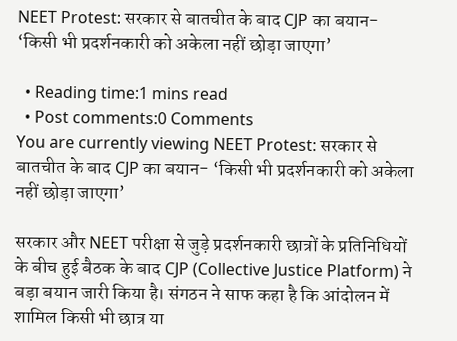NEET Protest: सरकार से बातचीत के बाद CJP का बयान- ‘किसी भी प्रदर्शनकारी को अकेला नहीं छोड़ा जाएगा’

  • Reading time:1 mins read
  • Post comments:0 Comments
You are currently viewing NEET Protest: सरकार से बातचीत के बाद CJP का बयान- ‘किसी भी प्रदर्शनकारी को अकेला नहीं छोड़ा जाएगा’

सरकार और NEET परीक्षा से जुड़े प्रदर्शनकारी छात्रों के प्रतिनिधियों के बीच हुई बैठक के बाद CJP (Collective Justice Platform) ने बड़ा बयान जारी किया है। संगठन ने साफ कहा है कि आंदोलन में शामिल किसी भी छात्र या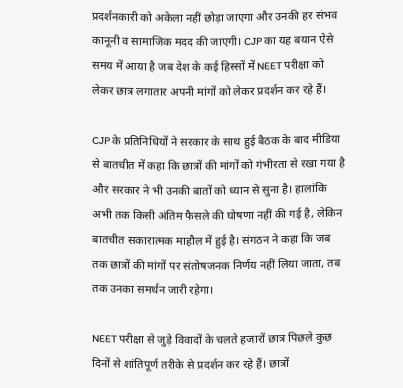प्रदर्शनकारी को अकेला नहीं छोड़ा जाएगा और उनकी हर संभव कानूनी व सामाजिक मदद की जाएगी। CJP का यह बयान ऐसे समय में आया है जब देश के कई हिस्सों में NEET परीक्षा को लेकर छात्र लगातार अपनी मांगों को लेकर प्रदर्शन कर रहे हैं।

CJP के प्रतिनिधियों ने सरकार के साथ हुई बैठक के बाद मीडिया से बातचीत में कहा कि छात्रों की मांगों को गंभीरता से रखा गया है और सरकार ने भी उनकी बातों को ध्यान से सुना है। हालांकि अभी तक किसी अंतिम फैसले की घोषणा नहीं की गई है, लेकिन बातचीत सकारात्मक माहौल में हुई है। संगठन ने कहा कि जब तक छात्रों की मांगों पर संतोषजनक निर्णय नहीं लिया जाता, तब तक उनका समर्थन जारी रहेगा।

NEET परीक्षा से जुड़े विवादों के चलते हजारों छात्र पिछले कुछ दिनों से शांतिपूर्ण तरीके से प्रदर्शन कर रहे हैं। छात्रों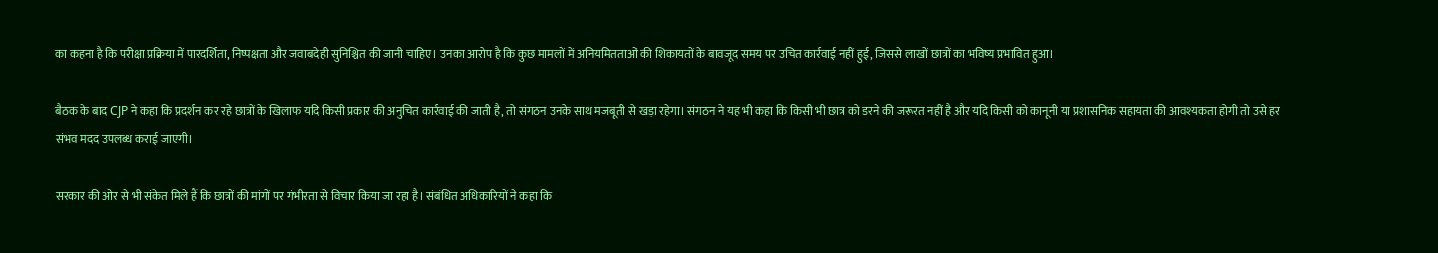का कहना है कि परीक्षा प्रक्रिया में पारदर्शिता, निष्पक्षता और जवाबदेही सुनिश्चित की जानी चाहिए। उनका आरोप है कि कुछ मामलों में अनियमितताओं की शिकायतों के बावजूद समय पर उचित कार्रवाई नहीं हुई, जिससे लाखों छात्रों का भविष्य प्रभावित हुआ।

बैठक के बाद CJP ने कहा कि प्रदर्शन कर रहे छात्रों के खिलाफ यदि किसी प्रकार की अनुचित कार्रवाई की जाती है, तो संगठन उनके साथ मजबूती से खड़ा रहेगा। संगठन ने यह भी कहा कि किसी भी छात्र को डरने की जरूरत नहीं है और यदि किसी को कानूनी या प्रशासनिक सहायता की आवश्यकता होगी तो उसे हर संभव मदद उपलब्ध कराई जाएगी।

सरकार की ओर से भी संकेत मिले हैं कि छात्रों की मांगों पर गंभीरता से विचार किया जा रहा है। संबंधित अधिकारियों ने कहा कि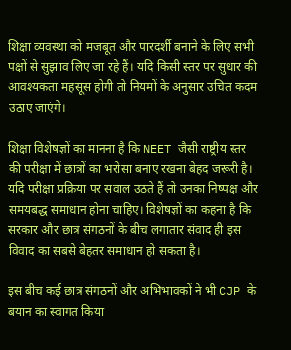शिक्षा व्यवस्था को मजबूत और पारदर्शी बनाने के लिए सभी पक्षों से सुझाव लिए जा रहे हैं। यदि किसी स्तर पर सुधार की आवश्यकता महसूस होगी तो नियमों के अनुसार उचित कदम उठाए जाएंगे।

शिक्षा विशेषज्ञों का मानना है कि NEET जैसी राष्ट्रीय स्तर की परीक्षा में छात्रों का भरोसा बनाए रखना बेहद जरूरी है। यदि परीक्षा प्रक्रिया पर सवाल उठते हैं तो उनका निष्पक्ष और समयबद्ध समाधान होना चाहिए। विशेषज्ञों का कहना है कि सरकार और छात्र संगठनों के बीच लगातार संवाद ही इस विवाद का सबसे बेहतर समाधान हो सकता है।

इस बीच कई छात्र संगठनों और अभिभावकों ने भी CJP के बयान का स्वागत किया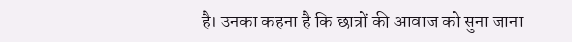है। उनका कहना है कि छात्रों की आवाज को सुना जाना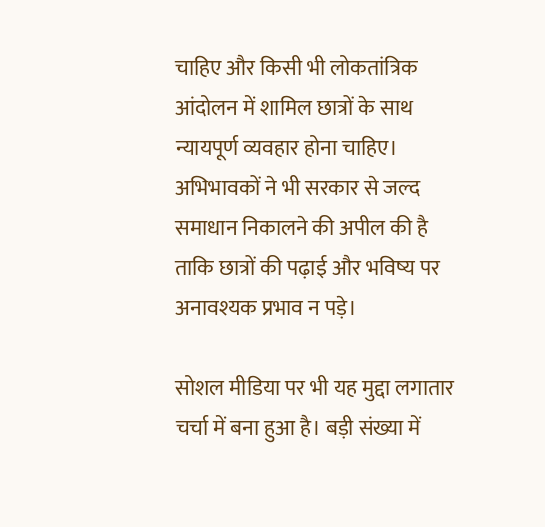चाहिए और किसी भी लोकतांत्रिक आंदोलन में शामिल छात्रों के साथ न्यायपूर्ण व्यवहार होना चाहिए। अभिभावकों ने भी सरकार से जल्द समाधान निकालने की अपील की है ताकि छात्रों की पढ़ाई और भविष्य पर अनावश्यक प्रभाव न पड़े।

सोशल मीडिया पर भी यह मुद्दा लगातार चर्चा में बना हुआ है। बड़ी संख्या में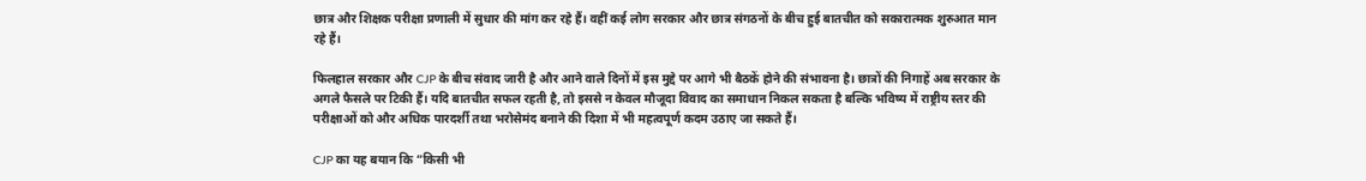छात्र और शिक्षक परीक्षा प्रणाली में सुधार की मांग कर रहे हैं। वहीं कई लोग सरकार और छात्र संगठनों के बीच हुई बातचीत को सकारात्मक शुरुआत मान रहे हैं।

फिलहाल सरकार और CJP के बीच संवाद जारी है और आने वाले दिनों में इस मुद्दे पर आगे भी बैठकें होने की संभावना है। छात्रों की निगाहें अब सरकार के अगले फैसले पर टिकी हैं। यदि बातचीत सफल रहती है, तो इससे न केवल मौजूदा विवाद का समाधान निकल सकता है बल्कि भविष्य में राष्ट्रीय स्तर की परीक्षाओं को और अधिक पारदर्शी तथा भरोसेमंद बनाने की दिशा में भी महत्वपूर्ण कदम उठाए जा सकते हैं।

CJP का यह बयान कि “किसी भी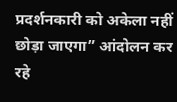प्रदर्शनकारी को अकेला नहीं छोड़ा जाएगा” आंदोलन कर रहे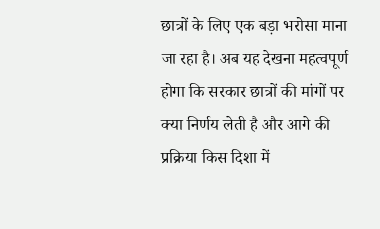छात्रों के लिए एक बड़ा भरोसा माना जा रहा है। अब यह देखना महत्वपूर्ण होगा कि सरकार छात्रों की मांगों पर क्या निर्णय लेती है और आगे की प्रक्रिया किस दिशा में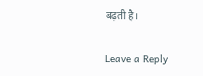बढ़ती है।

Leave a Reply